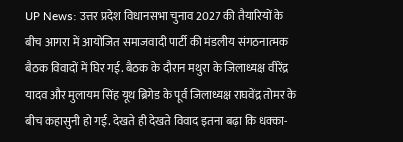UP News: उत्तर प्रदेश विधानसभा चुनाव 2027 की तैयारियों के बीच आगरा में आयोजित समाजवादी पार्टी की मंडलीय संगठनात्मक बैठक विवादों में घिर गई. बैठक के दौरान मथुरा के जिलाध्यक्ष वीरेंद्र यादव और मुलायम सिंह यूथ ब्रिगेड के पूर्व जिलाध्यक्ष राघवेंद्र तोमर के बीच कहासुनी हो गई. देखते ही देखते विवाद इतना बढ़ा कि धक्का-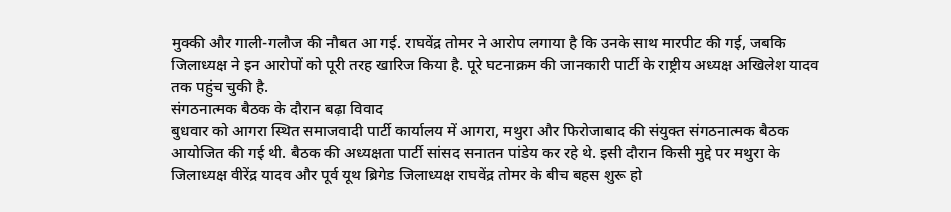मुक्की और गाली-गलौज की नौबत आ गई. राघवेंद्र तोमर ने आरोप लगाया है कि उनके साथ मारपीट की गई, जबकि जिलाध्यक्ष ने इन आरोपों को पूरी तरह खारिज किया है. पूरे घटनाक्रम की जानकारी पार्टी के राष्ट्रीय अध्यक्ष अखिलेश यादव तक पहुंच चुकी है.
संगठनात्मक बैठक के दौरान बढ़ा विवाद
बुधवार को आगरा स्थित समाजवादी पार्टी कार्यालय में आगरा, मथुरा और फिरोजाबाद की संयुक्त संगठनात्मक बैठक आयोजित की गई थी. बैठक की अध्यक्षता पार्टी सांसद सनातन पांडेय कर रहे थे. इसी दौरान किसी मुद्दे पर मथुरा के जिलाध्यक्ष वीरेंद्र यादव और पूर्व यूथ ब्रिगेड जिलाध्यक्ष राघवेंद्र तोमर के बीच बहस शुरू हो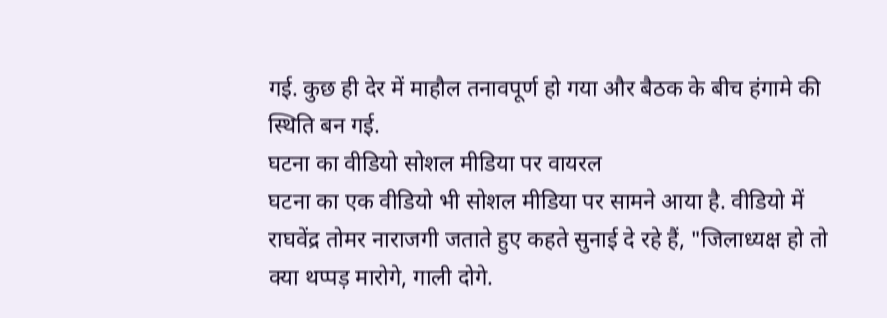गई. कुछ ही देर में माहौल तनावपूर्ण हो गया और बैठक के बीच हंगामे की स्थिति बन गई.
घटना का वीडियो सोशल मीडिया पर वायरल
घटना का एक वीडियो भी सोशल मीडिया पर सामने आया है. वीडियो में राघवेंद्र तोमर नाराजगी जताते हुए कहते सुनाई दे रहे हैं, "जिलाध्यक्ष हो तो क्या थप्पड़ मारोगे, गाली दोगे.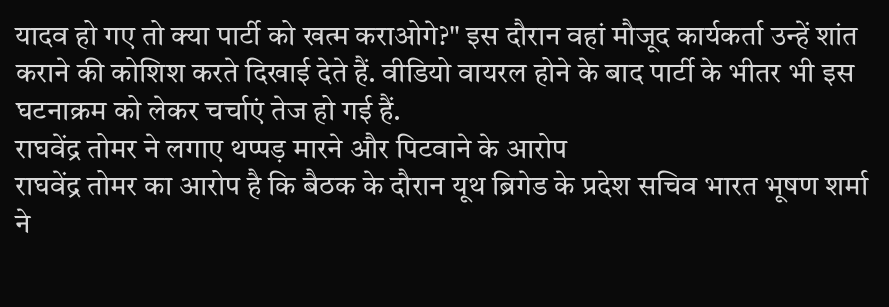यादव हो गए तो क्या पार्टी को खत्म कराओगे?" इस दौरान वहां मौजूद कार्यकर्ता उन्हें शांत कराने की कोशिश करते दिखाई देते हैं. वीडियो वायरल होने के बाद पार्टी के भीतर भी इस घटनाक्रम को लेकर चर्चाएं तेज हो गई हैं.
राघवेंद्र तोमर ने लगाए थप्पड़ मारने और पिटवाने के आरोप
राघवेंद्र तोमर का आरोप है कि बैठक के दौरान यूथ ब्रिगेड के प्रदेश सचिव भारत भूषण शर्मा ने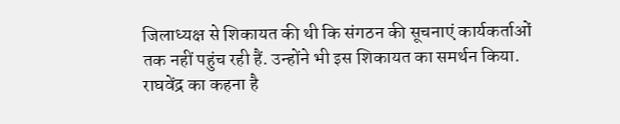जिलाध्यक्ष से शिकायत की थी कि संगठन की सूचनाएं कार्यकर्ताओं तक नहीं पहुंच रही हैं. उन्होंने भी इस शिकायत का समर्थन किया. राघवेंद्र का कहना है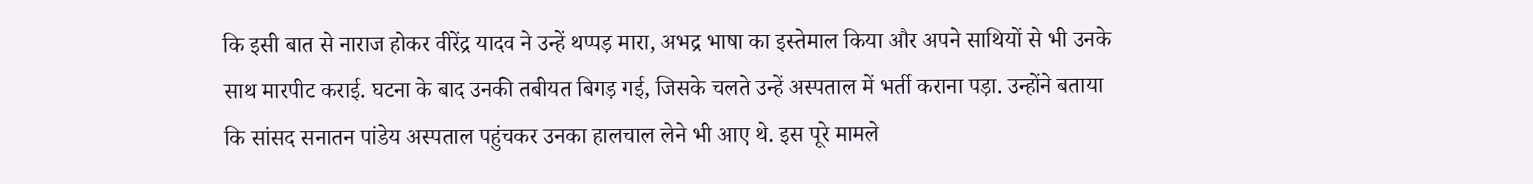कि इसी बात से नाराज होकर वीरेंद्र यादव ने उन्हें थप्पड़ मारा, अभद्र भाषा का इस्तेमाल किया और अपने साथियों से भी उनके साथ मारपीट कराई. घटना के बाद उनकी तबीयत बिगड़ गई, जिसके चलते उन्हें अस्पताल में भर्ती कराना पड़ा. उन्होंने बताया कि सांसद सनातन पांडेय अस्पताल पहुंचकर उनका हालचाल लेने भी आए थे. इस पूरे मामले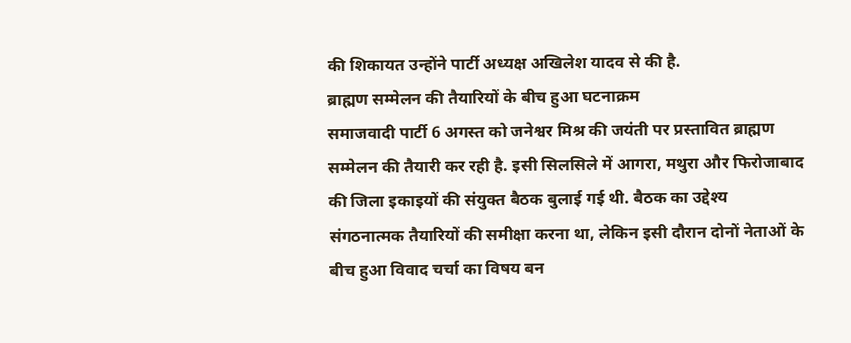की शिकायत उन्होंने पार्टी अध्यक्ष अखिलेश यादव से की है.
ब्राह्मण सम्मेलन की तैयारियों के बीच हुआ घटनाक्रम
समाजवादी पार्टी 6 अगस्त को जनेश्वर मिश्र की जयंती पर प्रस्तावित ब्राह्मण सम्मेलन की तैयारी कर रही है. इसी सिलसिले में आगरा, मथुरा और फिरोजाबाद की जिला इकाइयों की संयुक्त बैठक बुलाई गई थी. बैठक का उद्देश्य संगठनात्मक तैयारियों की समीक्षा करना था, लेकिन इसी दौरान दोनों नेताओं के बीच हुआ विवाद चर्चा का विषय बन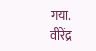गया.
वीरेंद्र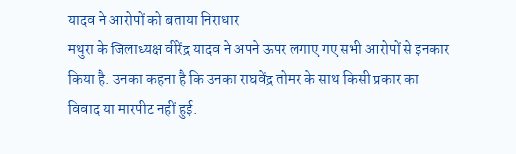यादव ने आरोपों को बताया निराधार
मथुरा के जिलाध्यक्ष वीरेंद्र यादव ने अपने ऊपर लगाए गए सभी आरोपों से इनकार किया है. उनका कहना है कि उनका राघवेंद्र तोमर के साथ किसी प्रकार का विवाद या मारपीट नहीं हुई.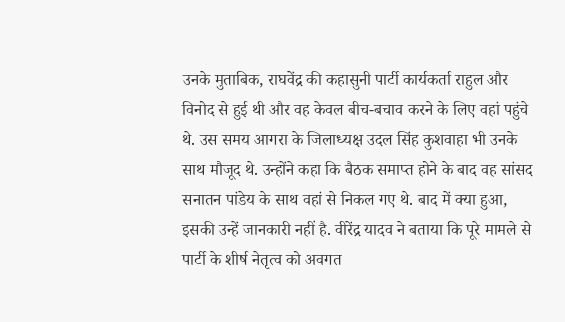उनके मुताबिक, राघवेंद्र की कहासुनी पार्टी कार्यकर्ता राहुल और विनोद से हुई थी और वह केवल बीच-बचाव करने के लिए वहां पहुंचे थे. उस समय आगरा के जिलाध्यक्ष उदल सिंह कुशवाहा भी उनके साथ मौजूद थे. उन्होंने कहा कि बैठक समाप्त होने के बाद वह सांसद सनातन पांडेय के साथ वहां से निकल गए थे. बाद में क्या हुआ, इसकी उन्हें जानकारी नहीं है. वीरेंद्र यादव ने बताया कि पूरे मामले से पार्टी के शीर्ष नेतृत्व को अवगत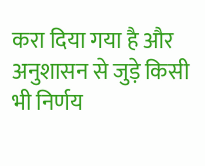करा दिया गया है और अनुशासन से जुड़े किसी भी निर्णय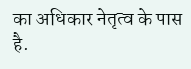का अधिकार नेतृत्व के पास है.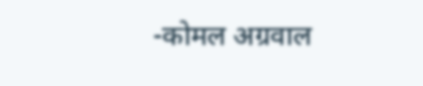-कोमल अग्रवाल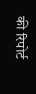की रिपोर्ट